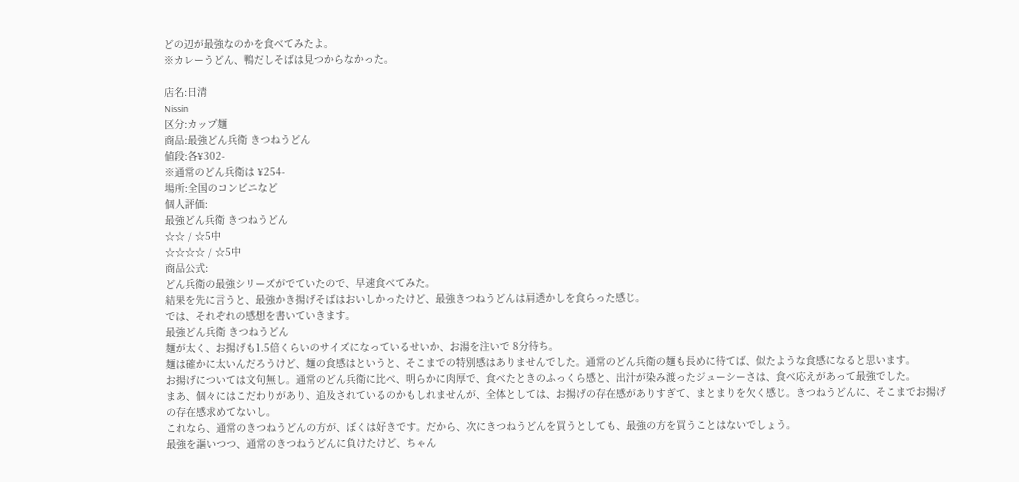どの辺が最強なのかを食べてみたよ。
※カレーうどん、鴨だしそばは見つからなかった。

店名:日清
Nissin
区分:カップ麺
商品:最強どん兵衛 きつねうどん
値段:各¥302-
※通常のどん兵衛は ¥254-
場所:全国のコンビニなど
個人評価:
最強どん兵衛 きつねうどん
☆☆ / ☆5中
☆☆☆☆ / ☆5中
商品公式:
どん兵衛の最強シリーズがでていたので、早速食べてみた。
結果を先に言うと、最強かき揚げそばはおいしかったけど、最強きつねうどんは肩透かしを食らった感じ。
では、それぞれの感想を書いていきます。
最強どん兵衛 きつねうどん
麺が太く、お揚げも1.5倍くらいのサイズになっているせいか、お湯を注いで 8分待ち。
麺は確かに太いんだろうけど、麺の食感はというと、そこまでの特別感はありませんでした。通常のどん兵衛の麺も長めに待てば、似たような食感になると思います。
お揚げについては文句無し。通常のどん兵衛に比べ、明らかに肉厚で、食べたときのふっくら感と、出汁が染み渡ったジューシーさは、食べ応えがあって最強でした。
まあ、個々にはこだわりがあり、追及されているのかもしれませんが、全体としては、お揚げの存在感がありすぎて、まとまりを欠く感じ。きつねうどんに、そこまでお揚げの存在感求めてないし。
これなら、通常のきつねうどんの方が、ぼくは好きです。だから、次にきつねうどんを買うとしても、最強の方を買うことはないでしょう。
最強を謳いつつ、通常のきつねうどんに負けたけど、ちゃん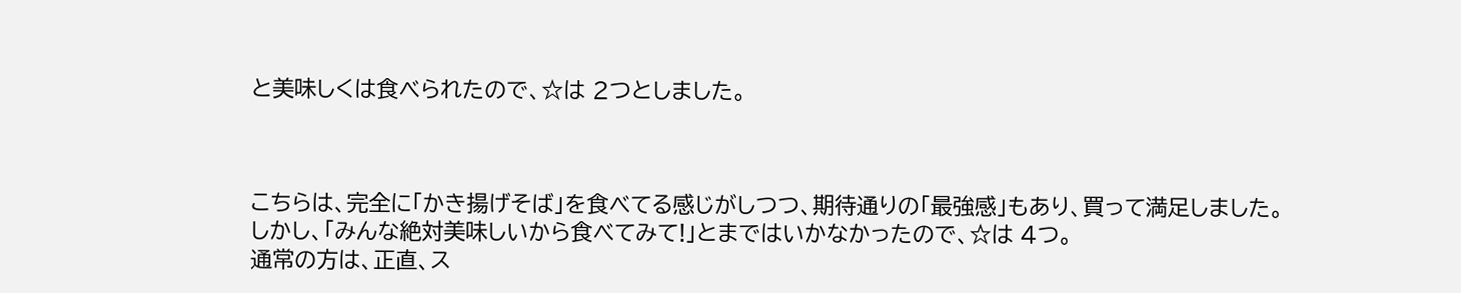と美味しくは食べられたので、☆は 2つとしました。



こちらは、完全に「かき揚げそば」を食べてる感じがしつつ、期待通りの「最強感」もあり、買って満足しました。
しかし、「みんな絶対美味しいから食べてみて!」とまではいかなかったので、☆は 4つ。
通常の方は、正直、ス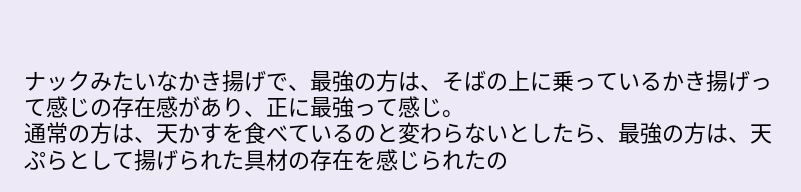ナックみたいなかき揚げで、最強の方は、そばの上に乗っているかき揚げって感じの存在感があり、正に最強って感じ。
通常の方は、天かすを食べているのと変わらないとしたら、最強の方は、天ぷらとして揚げられた具材の存在を感じられたの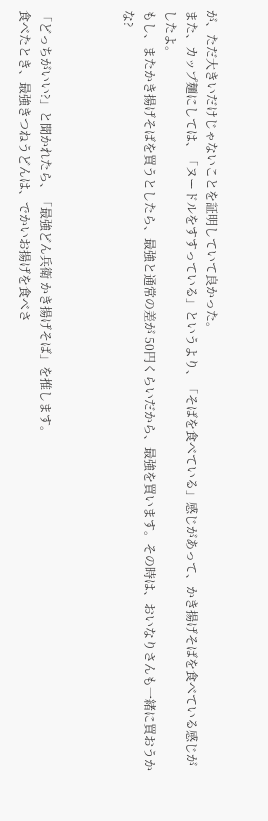が、ただ大きいだけじゃないことを証明していて良かった。
また、カップ麺にしては、「ヌードルをすすっている」というより、「そばを食べている」感じがあって、かき揚げそばを食べている感じがしたよ。
もし、またかき揚げそばを買うとしたら、最強と通常の差が 50円くらいだから、最強を買います。その時は、おいなりさんも一緒に買おうかな?



「どっちがいい?」と聞かれたら、「最強どん兵衛 かき揚げそば」を推します。
食べたとき、最強きつねうどんは、でかいお揚げを食べさ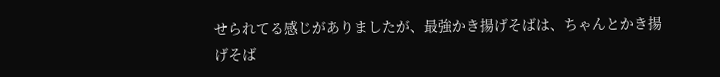せられてる感じがありましたが、最強かき揚げそばは、ちゃんとかき揚げそば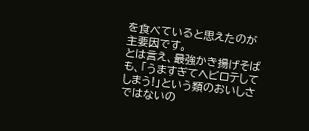を食べていると思えたのが主要因です。
とは言え、最強かき揚げそばも、「うますぎてヘビロテしてしまう!」という類のおいしさではないの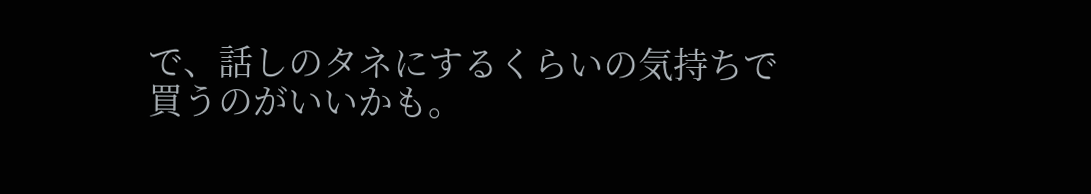で、話しのタネにするくらいの気持ちで買うのがいいかも。